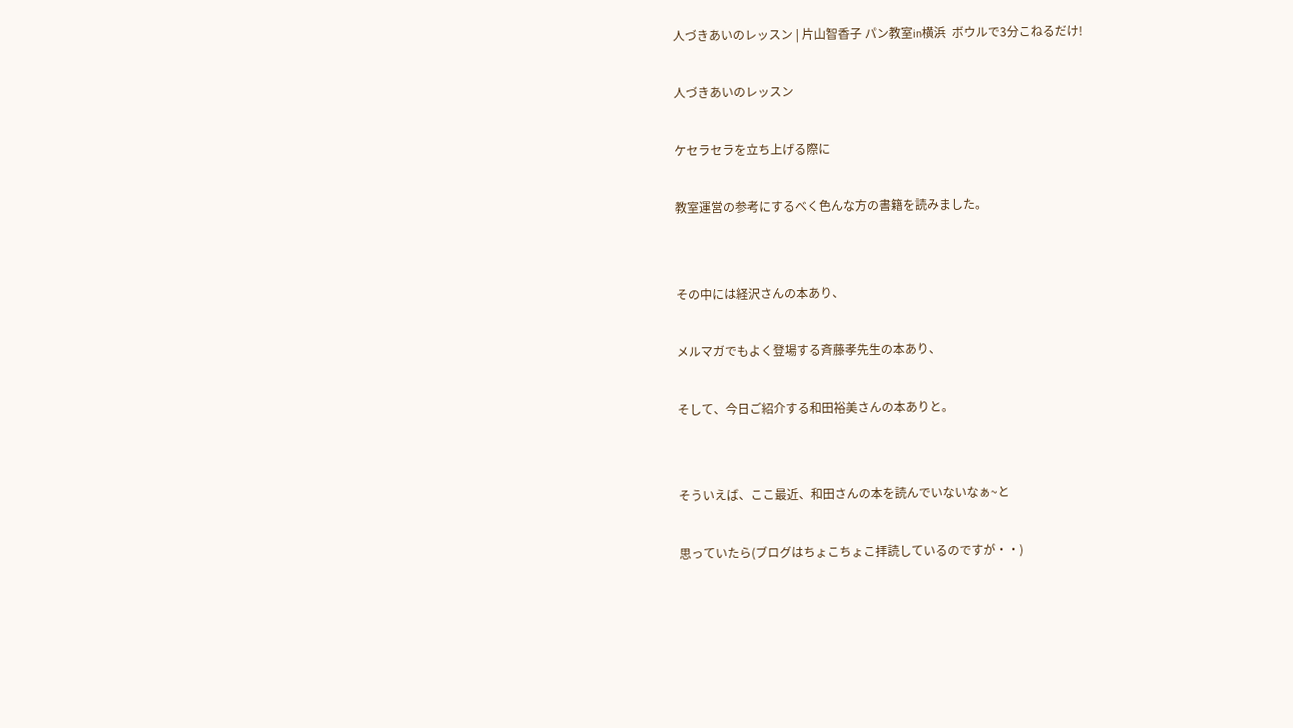人づきあいのレッスン | 片山智香子 パン教室in横浜  ボウルで3分こねるだけ!

人づきあいのレッスン

ケセラセラを立ち上げる際に

教室運営の参考にするべく色んな方の書籍を読みました。


その中には経沢さんの本あり、

メルマガでもよく登場する斉藤孝先生の本あり、

そして、今日ご紹介する和田裕美さんの本ありと。


そういえば、ここ最近、和田さんの本を読んでいないなぁ~と

思っていたら(ブログはちょこちょこ拝読しているのですが・・)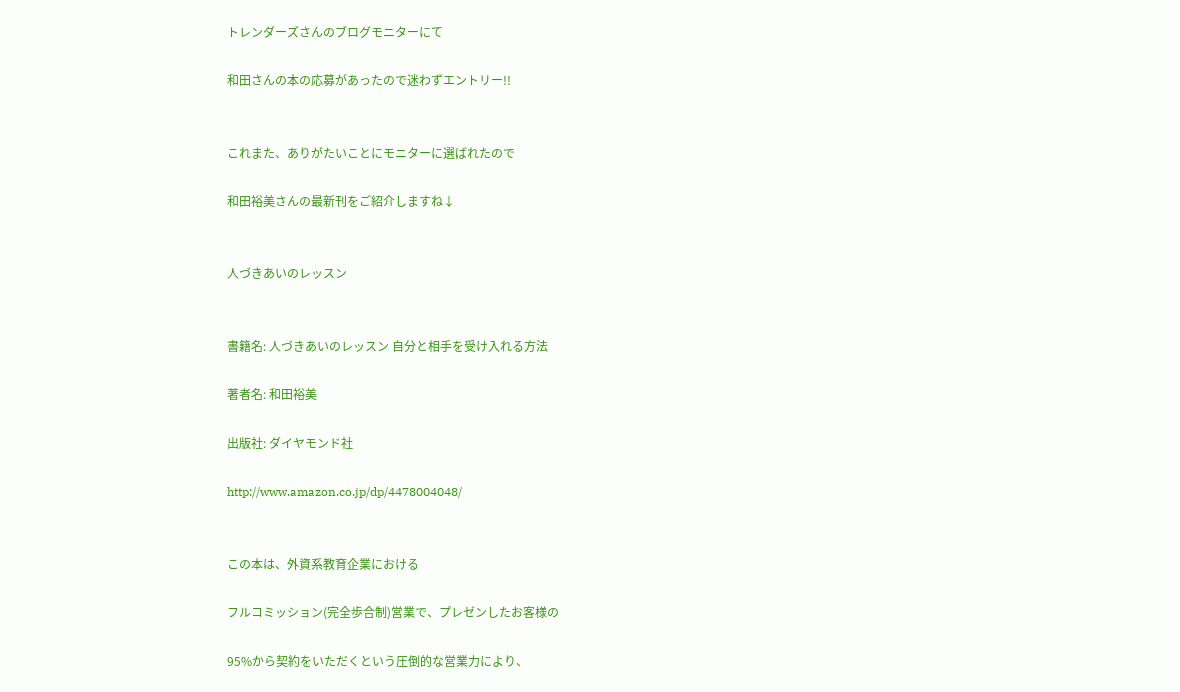トレンダーズさんのブログモニターにて

和田さんの本の応募があったので迷わずエントリー!!


これまた、ありがたいことにモニターに選ばれたので

和田裕美さんの最新刊をご紹介しますね↓


人づきあいのレッスン


書籍名: 人づきあいのレッスン 自分と相手を受け入れる方法

著者名: 和田裕美

出版社: ダイヤモンド社

http://www.amazon.co.jp/dp/4478004048/


この本は、外資系教育企業における

フルコミッション(完全歩合制)営業で、プレゼンしたお客様の

95%から契約をいただくという圧倒的な営業力により、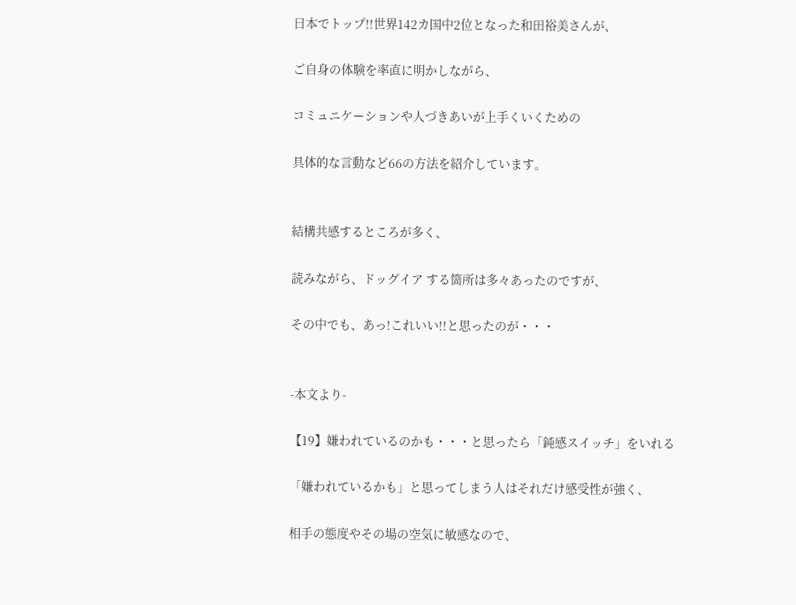日本でトップ!!世界142カ国中2位となった和田裕美さんが、

ご自身の体験を率直に明かしながら、

コミュニケーションや人づきあいが上手くいくための

具体的な言動など66の方法を紹介しています。


結構共感するところが多く、

読みながら、ドッグイア する箇所は多々あったのですが、

その中でも、あっ!これいい!!と思ったのが・・・


-本文より-

【19】嫌われているのかも・・・と思ったら「鈍感スイッチ」をいれる

「嫌われているかも」と思ってしまう人はそれだけ感受性が強く、

相手の態度やその場の空気に敏感なので、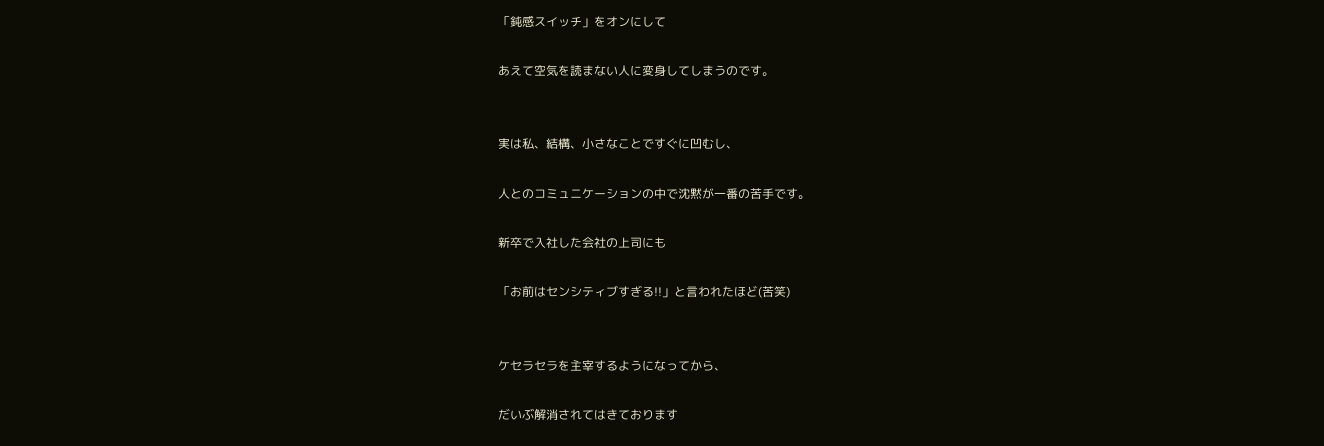「鈍感スイッチ」をオンにして

あえて空気を読まない人に変身してしまうのです。


実は私、結構、小さなことですぐに凹むし、

人とのコミュニケーションの中で沈黙が一番の苦手です。

新卒で入社した会社の上司にも

「お前はセンシティブすぎる!!」と言われたほど(苦笑)


ケセラセラを主宰するようになってから、

だいぶ解消されてはきております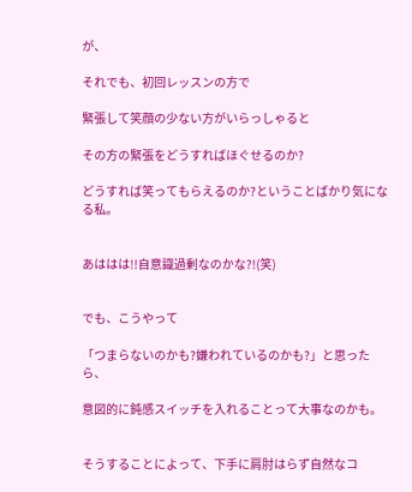が、

それでも、初回レッスンの方で

緊張して笑顔の少ない方がいらっしゃると

その方の緊張をどうすればほぐせるのか?

どうすれば笑ってもらえるのか?ということばかり気になる私。


あははは!!自意識過剰なのかな?!(笑)


でも、こうやって

「つまらないのかも?嫌われているのかも?」と思ったら、

意図的に鈍感スイッチを入れることって大事なのかも。


そうすることによって、下手に肩肘はらず自然なコ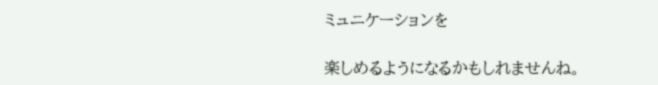ミュニケーションを

楽しめるようになるかもしれませんね。